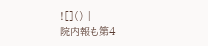![]() |
院内報も第4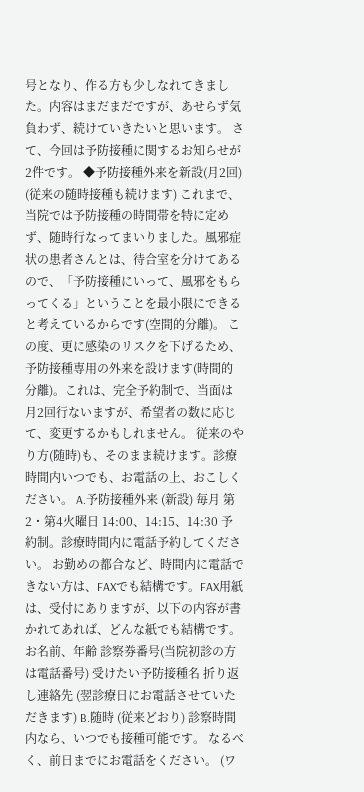号となり、作る方も少しなれてきました。内容はまだまだですが、あせらず気負わず、続けていきたいと思います。 さて、今回は予防接種に関するお知らせが2件です。 ◆予防接種外来を新設(月2回) (従来の随時接種も続けます) これまで、当院では予防接種の時間帯を特に定めず、随時行なってまいりました。風邪症状の患者さんとは、待合室を分けてあるので、「予防接種にいって、風邪をもらってくる」ということを最小限にできると考えているからです(空間的分離)。 この度、更に感染のリスクを下げるため、予防接種専用の外来を設けます(時間的分離)。これは、完全予約制で、当面は月2回行ないますが、希望者の数に応じて、変更するかもしれません。 従来のやり方(随時)も、そのまま続けます。診療時間内いつでも、お電話の上、おこしください。 A.予防接種外来 (新設) 毎月 第2・第4火曜日 14:00、14:15、14:30 予約制。診療時間内に電話予約してください。 お勤めの都合など、時間内に電話できない方は、FAXでも結構です。FAX用紙は、受付にありますが、以下の内容が書かれてあれば、どんな紙でも結構です。 お名前、年齢 診察券番号(当院初診の方は電話番号) 受けたい予防接種名 折り返し連絡先 (翌診療日にお電話させていただきます) B.随時 (従来どおり) 診察時間内なら、いつでも接種可能です。 なるべく、前日までにお電話をください。 (ワ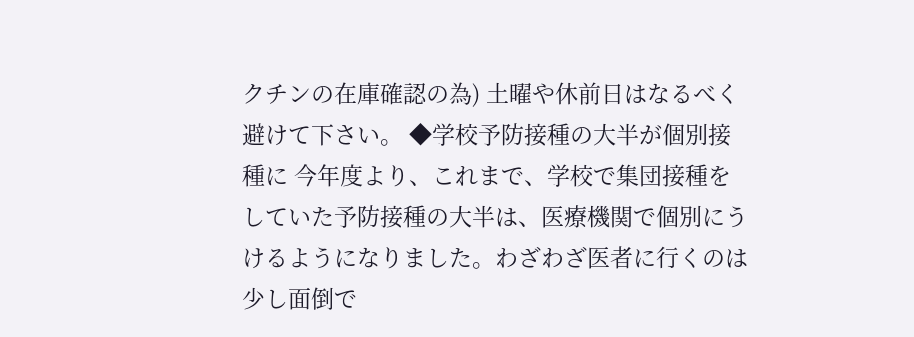クチンの在庫確認の為) 土曜や休前日はなるべく避けて下さい。 ◆学校予防接種の大半が個別接種に 今年度より、これまで、学校で集団接種をしていた予防接種の大半は、医療機関で個別にうけるようになりました。わざわざ医者に行くのは少し面倒で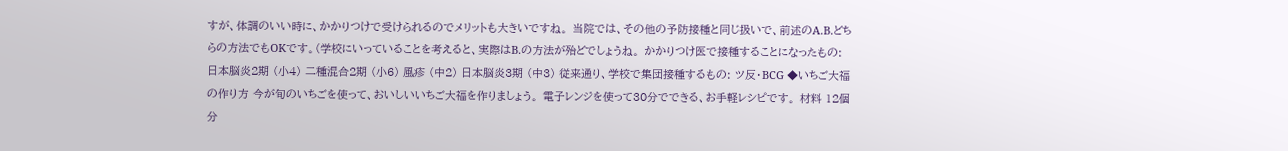すが、体調のいい時に、かかりつけで受けられるのでメリットも大きいですね。 当院では、その他の予防接種と同じ扱いで、前述のA.B.どちらの方法でもOKです。(学校にいっていることを考えると、実際はB.の方法が殆どでしょうね。 かかりつけ医で接種することになったもの: 日本脳炎2期 (小4) 二種混合2期 (小6) 風疹 (中2) 日本脳炎3期 (中3) 従来通り、学校で集団接種するもの: ツ反・BCG ◆いちご大福の作り方 今が旬のいちごを使って、おいしいいちご大福を作りましょう。 電子レンジを使って30分でできる、お手軽レシピです。 材料 12個分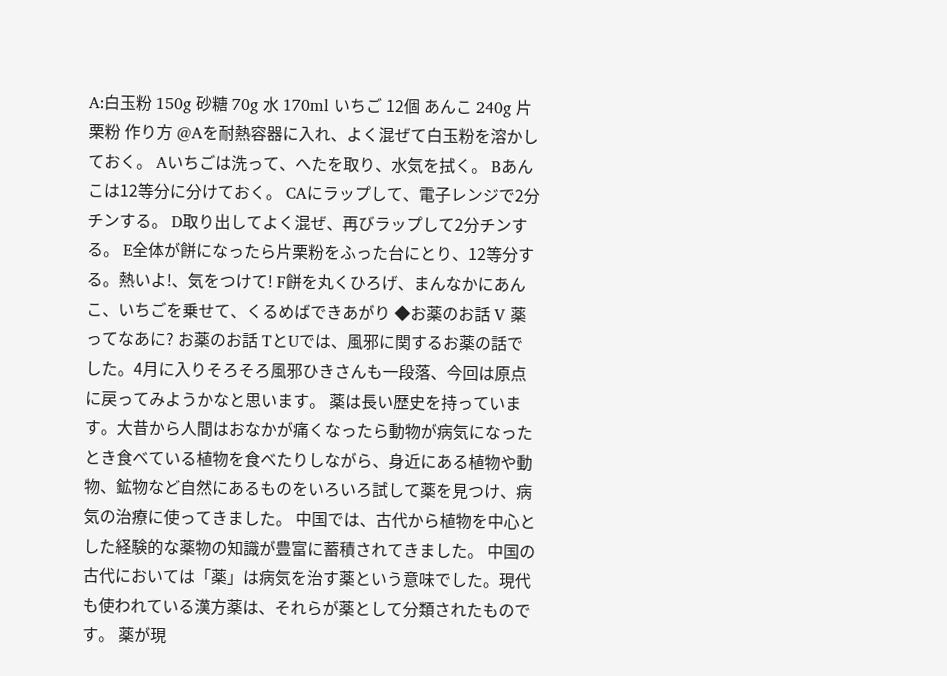A:白玉粉 150g 砂糖 70g 水 170ml いちご 12個 あんこ 240g 片栗粉 作り方 @Aを耐熱容器に入れ、よく混ぜて白玉粉を溶かしておく。 Aいちごは洗って、へたを取り、水気を拭く。 Bあんこは12等分に分けておく。 CAにラップして、電子レンジで2分チンする。 D取り出してよく混ぜ、再びラップして2分チンする。 E全体が餅になったら片栗粉をふった台にとり、12等分する。熱いよ!、気をつけて! F餅を丸くひろげ、まんなかにあんこ、いちごを乗せて、くるめばできあがり ◆お薬のお話 V 薬ってなあに? お薬のお話 TとUでは、風邪に関するお薬の話でした。4月に入りそろそろ風邪ひきさんも一段落、今回は原点に戻ってみようかなと思います。 薬は長い歴史を持っています。大昔から人間はおなかが痛くなったら動物が病気になったとき食べている植物を食べたりしながら、身近にある植物や動物、鉱物など自然にあるものをいろいろ試して薬を見つけ、病気の治療に使ってきました。 中国では、古代から植物を中心とした経験的な薬物の知識が豊富に蓄積されてきました。 中国の古代においては「薬」は病気を治す薬という意味でした。現代も使われている漢方薬は、それらが薬として分類されたものです。 薬が現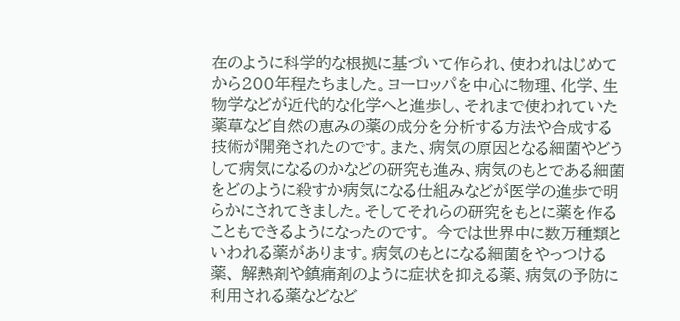在のように科学的な根拠に基づいて作られ、使われはじめてから200年程たちました。ヨーロッパを中心に物理、化学、生物学などが近代的な化学へと進歩し、それまで使われていた薬草など自然の恵みの薬の成分を分析する方法や合成する技術が開発されたのです。また、病気の原因となる細菌やどうして病気になるのかなどの研究も進み、病気のもとである細菌をどのように殺すか病気になる仕組みなどが医学の進歩で明らかにされてきました。そしてそれらの研究をもとに薬を作ることもできるようになったのです。 今では世界中に数万種類といわれる薬があります。病気のもとになる細菌をやっつける薬、 解熱剤や鎮痛剤のように症状を抑える薬、病気の予防に利用される薬などなど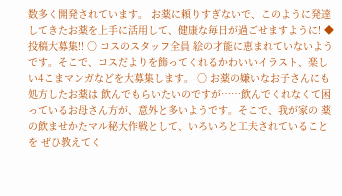数多く開発されています。 お薬に頼りすぎないで、このように発達してきたお薬を上手に活用して、健康な毎日が過ごせますように! ◆投稿大募集!! ○ コスのスタッフ全員 絵の才能に恵まれていないようです。そこで、コスだよりを飾ってくれるかわいいイラスト、楽しい4こまマンガなどを大募集します。 ○ お薬の嫌いなお子さんにも 処方したお薬は 飲んでもらいたいのですが……飲んでくれなくて困っているお母さん方が、意外と多いようです。そこで、我が家の 薬の飲ませかたマル秘大作戦として、いろいろと工夫されていることを ぜひ教えてく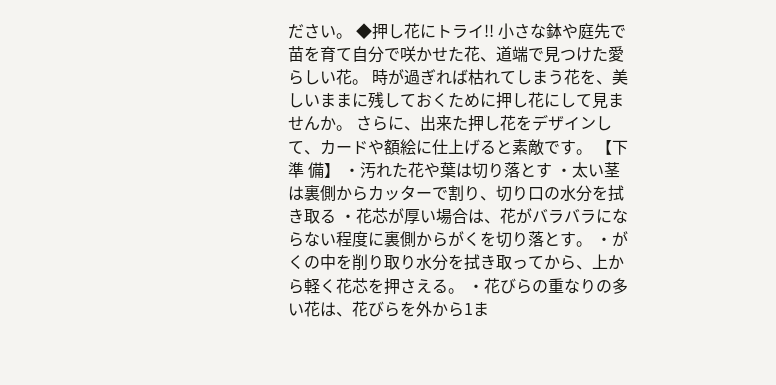ださい。 ◆押し花にトライ!! 小さな鉢や庭先で苗を育て自分で咲かせた花、道端で見つけた愛らしい花。 時が過ぎれば枯れてしまう花を、美しいままに残しておくために押し花にして見ませんか。 さらに、出来た押し花をデザインして、カードや額絵に仕上げると素敵です。 【下 準 備】 ・汚れた花や葉は切り落とす ・太い茎は裏側からカッターで割り、切り口の水分を拭き取る ・花芯が厚い場合は、花がバラバラにならない程度に裏側からがくを切り落とす。 ・がくの中を削り取り水分を拭き取ってから、上から軽く花芯を押さえる。 ・花びらの重なりの多い花は、花びらを外から1ま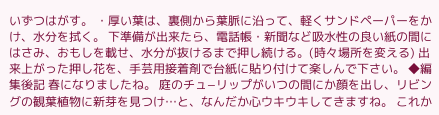いずつはがす。 ・厚い葉は、裏側から葉脈に沿って、軽くサンドペーパーをかけ、水分を拭く。 下準備が出来たら、電話帳・新聞など吸水性の良い紙の間にはさみ、おもしを載せ、水分が抜けるまで押し続ける。(時々場所を変える) 出来上がった押し花を、手芸用接着剤で台紙に貼り付けて楽しんで下さい。 ◆編集後記 春になりましたね。 庭のチュ−リップがいつの間にか顔を出し、リビングの観葉植物に新芽を見つけ…と、なんだか心ウキウキしてきますね。 これか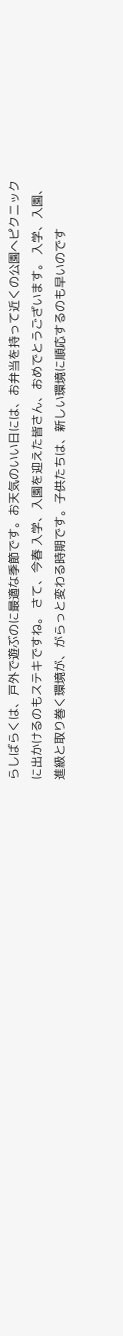らしばらくは、戸外で遊ぶのに最適な季節です。お天気のいい日には、お弁当を持って近くの公園へピクニックに出かけるのもステキですね。 さて、今春 入学、入園を迎えた皆さん、おめでとうございます。 入学、入園、進級と取り巻く環境が、がらっと変わる時期です。子供たちは、新しい環境に順応するのも早いのです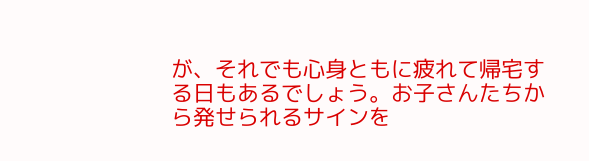が、それでも心身ともに疲れて帰宅する日もあるでしょう。お子さんたちから発せられるサインを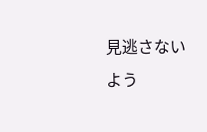見逃さないよう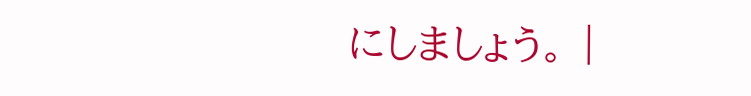にしましょう。 |